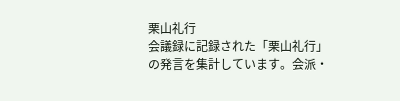栗山礼行
会議録に記録された「栗山礼行」の発言を集計しています。会派・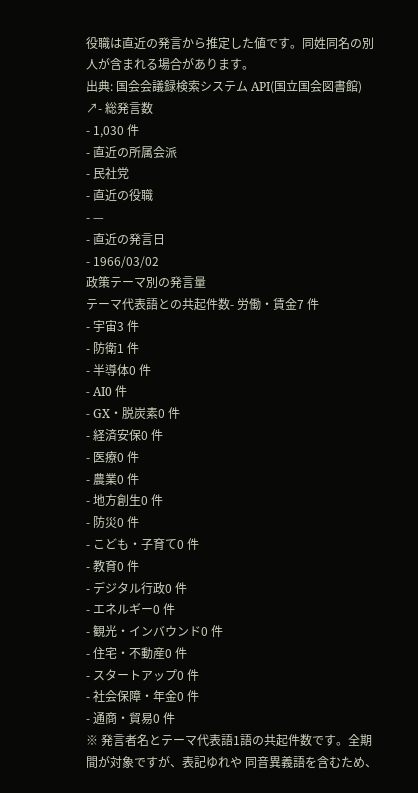役職は直近の発言から推定した値です。同姓同名の別人が含まれる場合があります。
出典: 国会会議録検索システム API(国立国会図書館) ↗- 総発言数
- 1,030 件
- 直近の所属会派
- 民社党
- 直近の役職
- —
- 直近の発言日
- 1966/03/02
政策テーマ別の発言量
テーマ代表語との共起件数- 労働・賃金7 件
- 宇宙3 件
- 防衛1 件
- 半導体0 件
- AI0 件
- GX・脱炭素0 件
- 経済安保0 件
- 医療0 件
- 農業0 件
- 地方創生0 件
- 防災0 件
- こども・子育て0 件
- 教育0 件
- デジタル行政0 件
- エネルギー0 件
- 観光・インバウンド0 件
- 住宅・不動産0 件
- スタートアップ0 件
- 社会保障・年金0 件
- 通商・貿易0 件
※ 発言者名とテーマ代表語1語の共起件数です。全期間が対象ですが、表記ゆれや 同音異義語を含むため、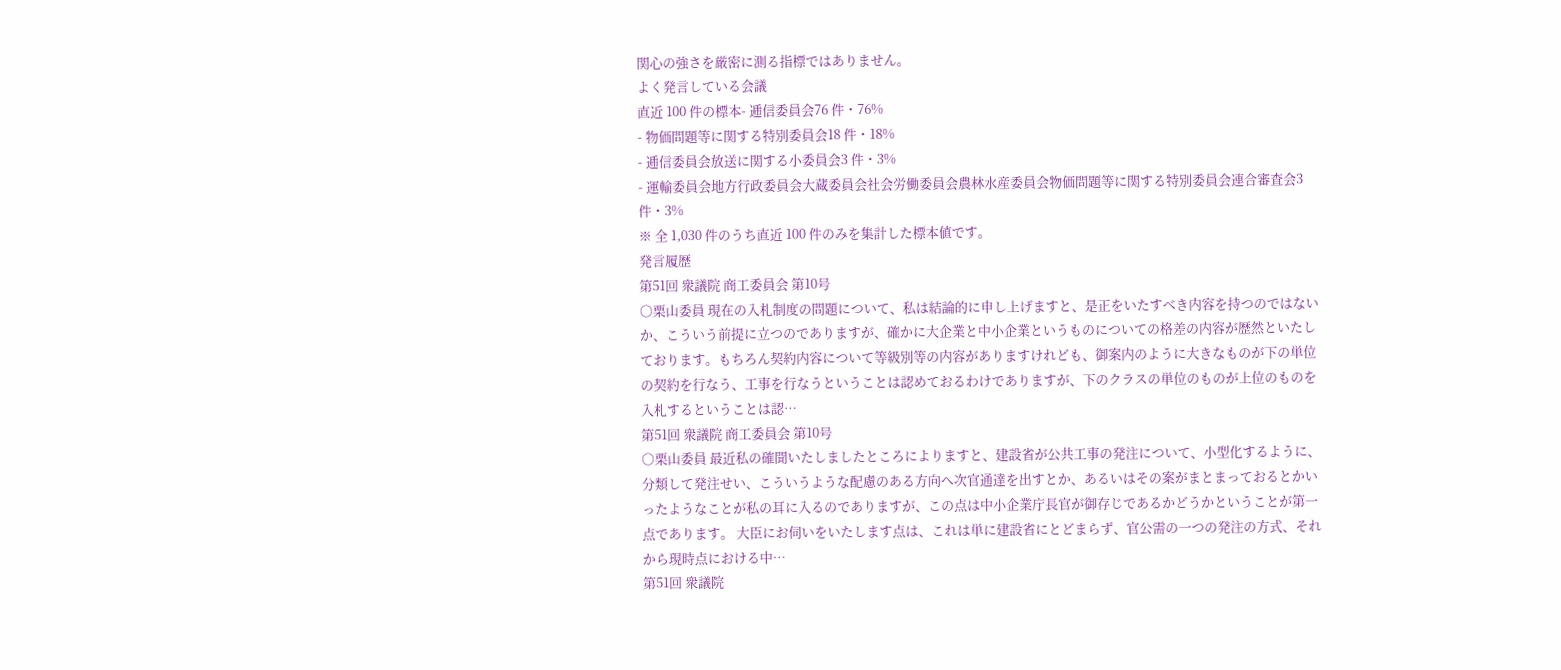関心の強さを厳密に測る指標ではありません。
よく発言している会議
直近 100 件の標本- 逓信委員会76 件・76%
- 物価問題等に関する特別委員会18 件・18%
- 逓信委員会放送に関する小委員会3 件・3%
- 運輸委員会地方行政委員会大蔵委員会社会労働委員会農林水産委員会物価問題等に関する特別委員会連合審査会3 件・3%
※ 全 1,030 件のうち直近 100 件のみを集計した標本値です。
発言履歴
第51回 衆議院 商工委員会 第10号
○栗山委員 現在の入札制度の問題について、私は結論的に申し上げますと、是正をいたすべき内容を持つのではないか、こういう前提に立つのでありますが、確かに大企業と中小企業というものについての格差の内容が歴然といたしております。もちろん契約内容について等級別等の内容がありますけれども、御案内のように大きなものが下の単位の契約を行なう、工事を行なうということは認めておるわけでありますが、下のクラスの単位のものが上位のものを入札するということは認…
第51回 衆議院 商工委員会 第10号
○栗山委員 最近私の確聞いたしましたところによりますと、建設省が公共工事の発注について、小型化するように、分類して発注せい、こういうような配慮のある方向へ次官通達を出すとか、あるいはその案がまとまっておるとかいったようなことが私の耳に入るのでありますが、この点は中小企業庁長官が御存じであるかどうかということが第一点であります。 大臣にお伺いをいたします点は、これは単に建設省にとどまらず、官公需の一つの発注の方式、それから現時点における中…
第51回 衆議院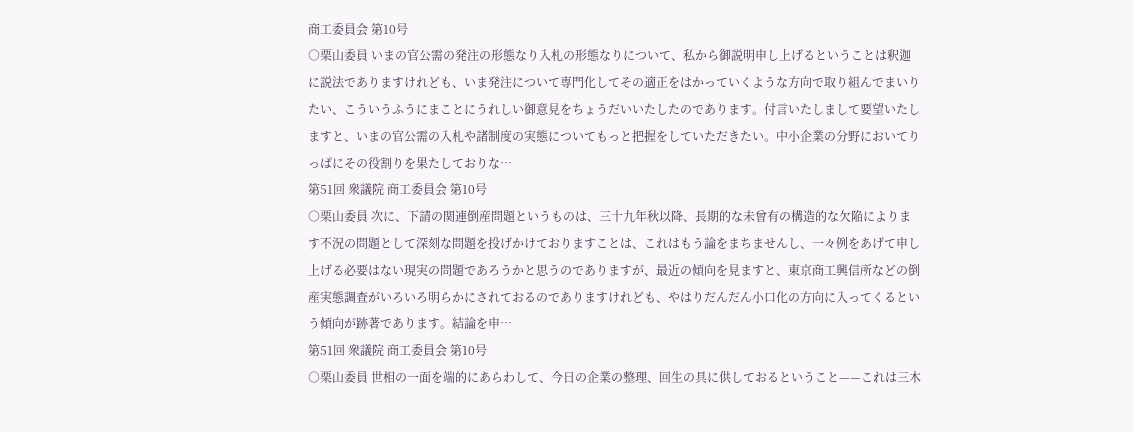商工委員会 第10号
○栗山委員 いまの官公需の発注の形態なり入札の形態なりについて、私から御説明申し上げるということは釈迦に説法でありますけれども、いま発注について専門化してその適正をはかっていくような方向で取り組んでまいりたい、こういうふうにまことにうれしい御意見をちょうだいいたしたのであります。付言いたしまして要望いたしますと、いまの官公需の入札や諸制度の実態についてもっと把握をしていただきたい。中小企業の分野においてりっぱにその役割りを果たしておりな…
第51回 衆議院 商工委員会 第10号
○栗山委員 次に、下請の関連倒産問題というものは、三十九年秋以降、長期的な未曾有の構造的な欠陥によります不況の問題として深刻な問題を投げかけておりますことは、これはもう論をまちませんし、一々例をあげて申し上げる必要はない現実の問題であろうかと思うのでありますが、最近の傾向を見ますと、東京商工興信所などの倒産実態調査がいろいろ明らかにされておるのでありますけれども、やはりだんだん小口化の方向に入ってくるという傾向が跡著であります。結論を申…
第51回 衆議院 商工委員会 第10号
○栗山委員 世相の一面を端的にあらわして、今日の企業の整理、回生の具に供しておるということ——これは三木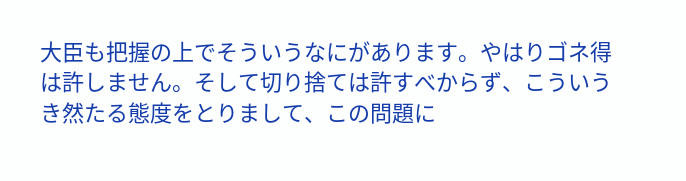大臣も把握の上でそういうなにがあります。やはりゴネ得は許しません。そして切り捨ては許すべからず、こういうき然たる態度をとりまして、この問題に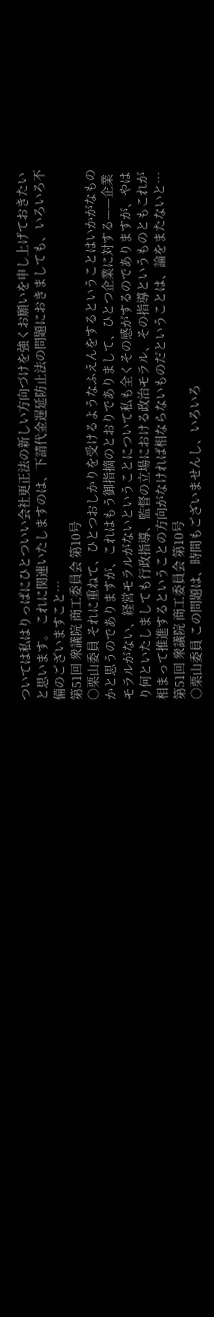ついては私はりっぱにひとついい会社更正法の新しい方向づけを強くお願いを申し上げておきたいと思います。 これに関連いたしますのは、下請代金遅延防止法の問題におきましても、いろいろ不備のございますこと…
第51回 衆議院 商工委員会 第10号
○栗山委員 それに重ねて、ひとつおしかりを受けるようなふえんをするということはいかがなものかと思うのでありますが、これはもう御指摘のとおりでありまして、ひとつ企業に対する——企業モラルがない、経営モラルがないということについて私も全くその感がするのでありますが、やはり何といたしましても行政指導、監督の立場における政治モラル、その指導というものともこれが相まって推進するということの方向がなければ相ならないものだということは、論をまたないと…
第51回 衆議院 商工委員会 第10号
○栗山委員 この問題は、時間もございませんし、いろいろ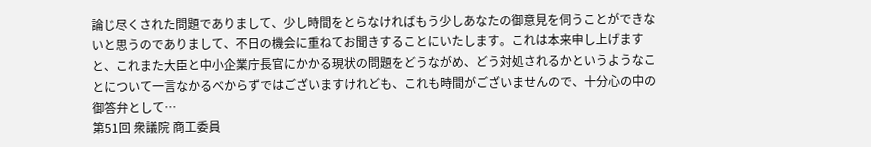論じ尽くされた問題でありまして、少し時間をとらなければもう少しあなたの御意見を伺うことができないと思うのでありまして、不日の機会に重ねてお聞きすることにいたします。これは本来申し上げますと、これまた大臣と中小企業庁長官にかかる現状の問題をどうながめ、どう対処されるかというようなことについて一言なかるべからずではございますけれども、これも時間がございませんので、十分心の中の御答弁として…
第51回 衆議院 商工委員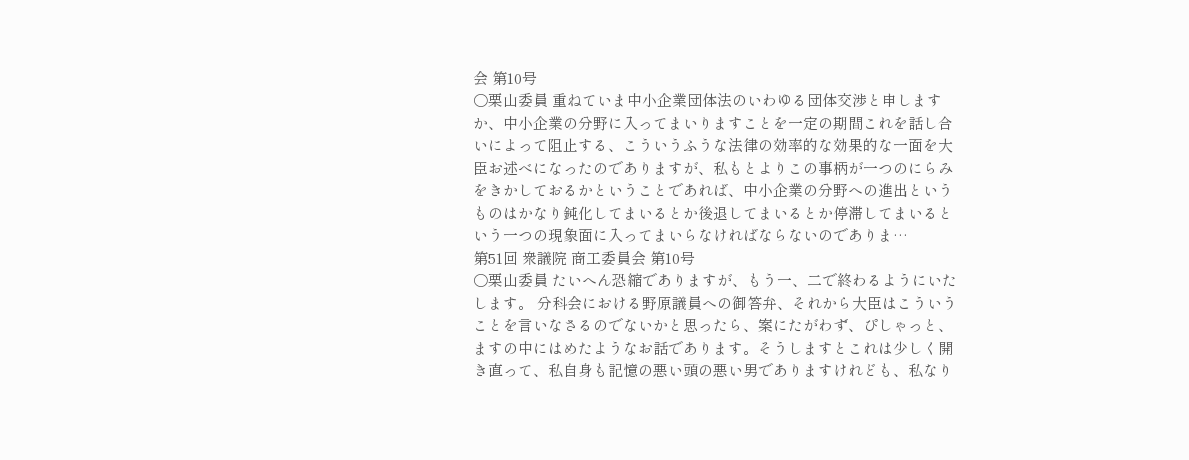会 第10号
○栗山委員 重ねていま中小企業団体法のいわゆる団体交渉と申しますか、中小企業の分野に入ってまいりますことを一定の期間これを話し合いによって阻止する、こういうふうな法律の効率的な効果的な一面を大臣お述べになったのでありますが、私もとよりこの事柄が一つのにらみをきかしておるかということであれば、中小企業の分野への進出というものはかなり鈍化してまいるとか後退してまいるとか停滞してまいるという一つの現象面に入ってまいらなければならないのでありま…
第51回 衆議院 商工委員会 第10号
○栗山委員 たいへん恐縮でありますが、もう一、二で終わるようにいたします。 分科会における野原議員への御答弁、それから大臣はこういうことを言いなさるのでないかと思ったら、案にたがわず、ぴしゃっと、ますの中にはめたようなお話であります。そうしますとこれは少しく開き直って、私自身も記憶の悪い頭の悪い男でありますけれども、私なり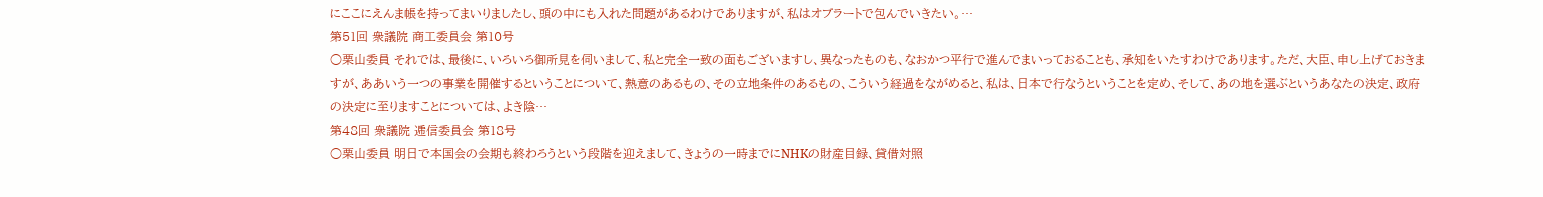にここにえんま帳を持ってまいりましたし、頭の中にも入れた問題があるわけでありますが、私はオブラートで包んでいきたい。…
第51回 衆議院 商工委員会 第10号
○栗山委員 それでは、最後に、いろいろ御所見を伺いまして、私と完全一致の面もございますし、異なったものも、なおかつ平行で進んでまいっておることも、承知をいたすわけであります。ただ、大臣、申し上げておきますが、ああいう一つの事業を開催するということについて、熱意のあるもの、その立地条件のあるもの、こういう経過をながめると、私は、日本で行なうということを定め、そして、あの地を選ぶというあなたの決定、政府の決定に至りますことについては、よき陰…
第48回 衆議院 逓信委員会 第18号
○栗山委員 明日で本国会の会期も終わろうという段階を迎えまして、きょうの一時までにNHKの財産目録、貸借対照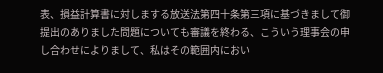表、損益計算書に対しまする放送法第四十条第三項に基づきまして御提出のありました問題についても審議を終わる、こういう理事会の申し合わせによりまして、私はその範囲内におい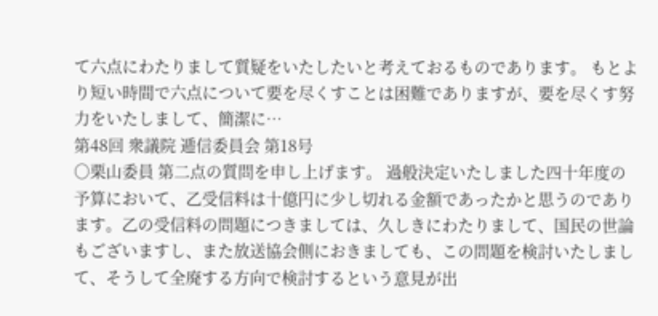て六点にわたりまして質疑をいたしたいと考えておるものであります。 もとより短い時間で六点について要を尽くすことは困難でありますが、要を尽くす努力をいたしまして、簡潔に…
第48回 衆議院 逓信委員会 第18号
○栗山委員 第二点の質問を申し上げます。 過般決定いたしました四十年度の予算において、乙受信料は十億円に少し切れる金額であったかと思うのであります。乙の受信料の問題につきましては、久しきにわたりまして、国民の世論もございますし、また放送協会側におきましても、この問題を検討いたしまして、そうして全廃する方向で検討するという意見が出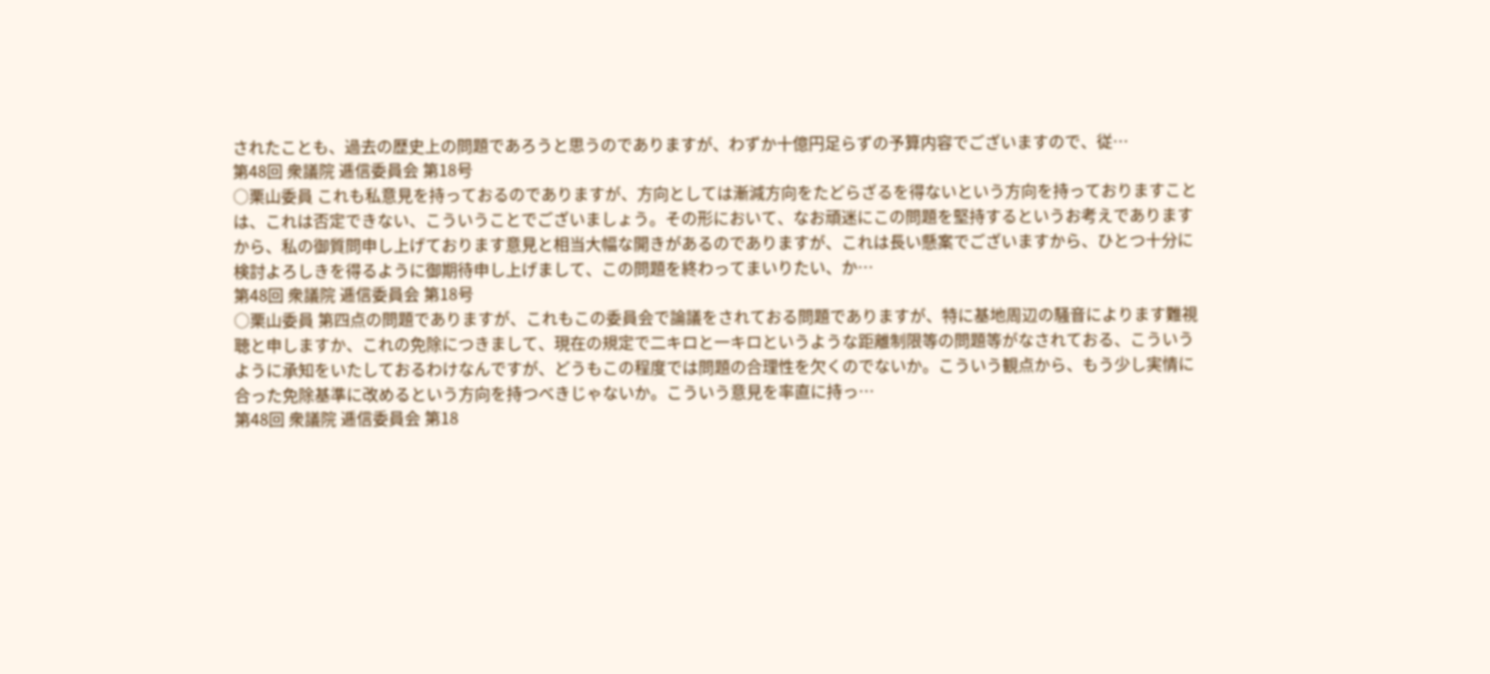されたことも、過去の歴史上の問題であろうと思うのでありますが、わずか十億円足らずの予算内容でございますので、従…
第48回 衆議院 逓信委員会 第18号
○栗山委員 これも私意見を持っておるのでありますが、方向としては漸減方向をたどらざるを得ないという方向を持っておりますことは、これは否定できない、こういうことでございましょう。その形において、なお頑迷にこの問題を堅持するというお考えでありますから、私の御質問申し上げております意見と相当大幅な開きがあるのでありますが、これは長い懸案でございますから、ひとつ十分に検討よろしきを得るように御期待申し上げまして、この問題を終わってまいりたい、か…
第48回 衆議院 逓信委員会 第18号
○栗山委員 第四点の問題でありますが、これもこの委員会で論議をされておる問題でありますが、特に基地周辺の騒音によります難視聴と申しますか、これの免除につきまして、現在の規定で二キロと一キロというような距離制限等の問題等がなされておる、こういうように承知をいたしておるわけなんですが、どうもこの程度では問題の合理性を欠くのでないか。こういう観点から、もう少し実情に合った免除基準に改めるという方向を持つべきじゃないか。こういう意見を率直に持っ…
第48回 衆議院 逓信委員会 第18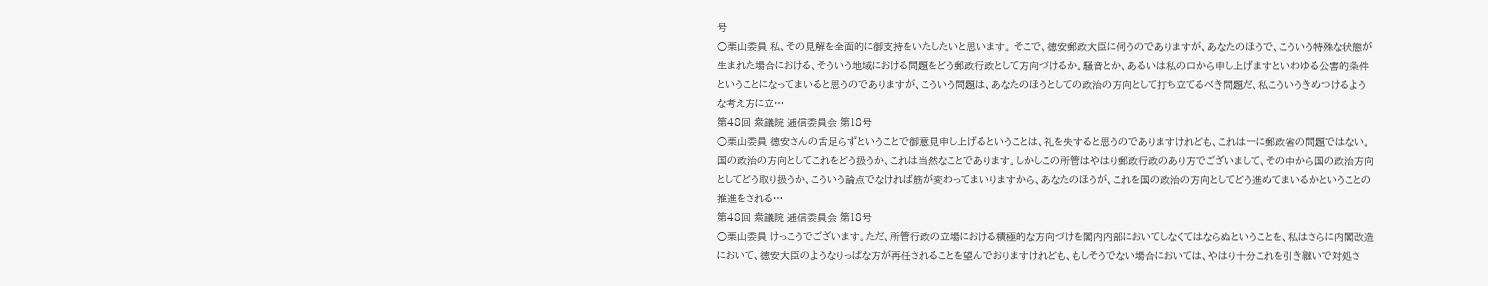号
○栗山委員 私、その見解を全面的に御支持をいたしたいと思います。 そこで、徳安郵政大臣に伺うのでありますが、あなたのほうで、こういう特殊な状態が生まれた場合における、そういう地域における問題をどう郵政行政として方向づけるか。騒音とか、あるいは私の口から申し上げますといわゆる公害的条件ということになってまいると思うのでありますが、こういう問題は、あなたのほうとしての政治の方向として打ち立てるべき問題だ、私こういうきめつけるような考え方に立…
第48回 衆議院 逓信委員会 第18号
○栗山委員 徳安さんの舌足らずということで御意見申し上げるということは、礼を失すると思うのでありますけれども、これは一に郵政省の問題ではない。国の政治の方向としてこれをどう扱うか、これは当然なことであります。しかしこの所管はやはり郵政行政のあり方でございまして、その中から国の政治方向としてどう取り扱うか、こういう論点でなければ筋が変わってまいりますから、あなたのほうが、これを国の政治の方向としてどう進めてまいるかということの推進をされる…
第48回 衆議院 逓信委員会 第18号
○栗山委員 けっこうでございます。ただ、所管行政の立場における積極的な方向づけを閣内内部においてしなくてはならぬということを、私はさらに内閣改造において、徳安大臣のようなりっぱな方が再任されることを望んでおりますけれども、もしそうでない場合においては、やはり十分これを引き継いで対処さ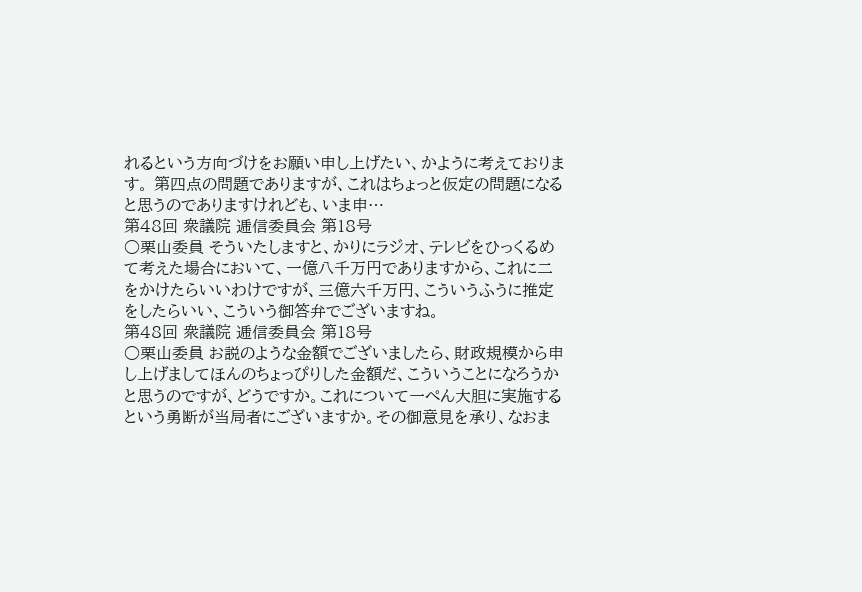れるという方向づけをお願い申し上げたい、かように考えております。 第四点の問題でありますが、これはちょっと仮定の問題になると思うのでありますけれども、いま申…
第48回 衆議院 逓信委員会 第18号
○栗山委員 そういたしますと、かりにラジオ、テレビをひっくるめて考えた場合において、一億八千万円でありますから、これに二をかけたらいいわけですが、三億六千万円、こういうふうに推定をしたらいい、こういう御答弁でございますね。
第48回 衆議院 逓信委員会 第18号
○栗山委員 お説のような金額でございましたら、財政規模から申し上げましてほんのちょっぴりした金額だ、こういうことになろうかと思うのですが、どうですか。これについて一ぺん大胆に実施するという勇断が当局者にございますか。その御意見を承り、なおま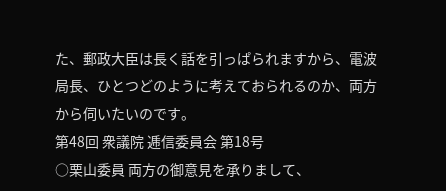た、郵政大臣は長く話を引っぱられますから、電波局長、ひとつどのように考えておられるのか、両方から伺いたいのです。
第48回 衆議院 逓信委員会 第18号
○栗山委員 両方の御意見を承りまして、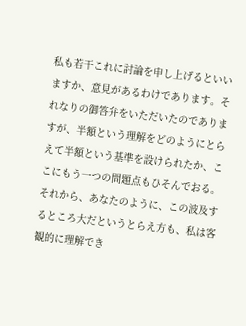私も若干これに討論を申し上げるといいますか、意見があるわけであります。それなりの御答弁をいただいたのでありますが、半額という理解をどのようにとらえて半額という基準を設けられたか、ここにもう一つの問題点もひそんでおる。それから、あなたのように、この波及するところ大だというとらえ方も、私は客観的に理解でき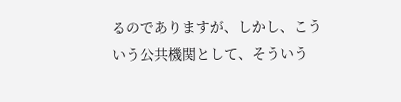るのでありますが、しかし、こういう公共機関として、そういう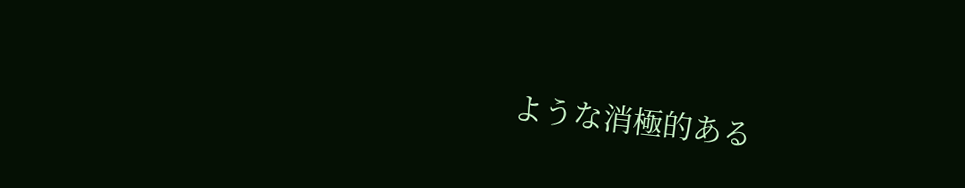ような消極的ある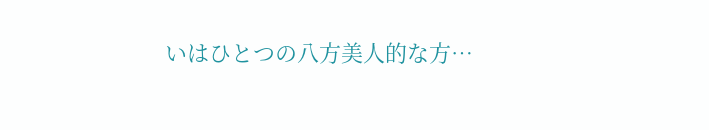いはひとつの八方美人的な方…